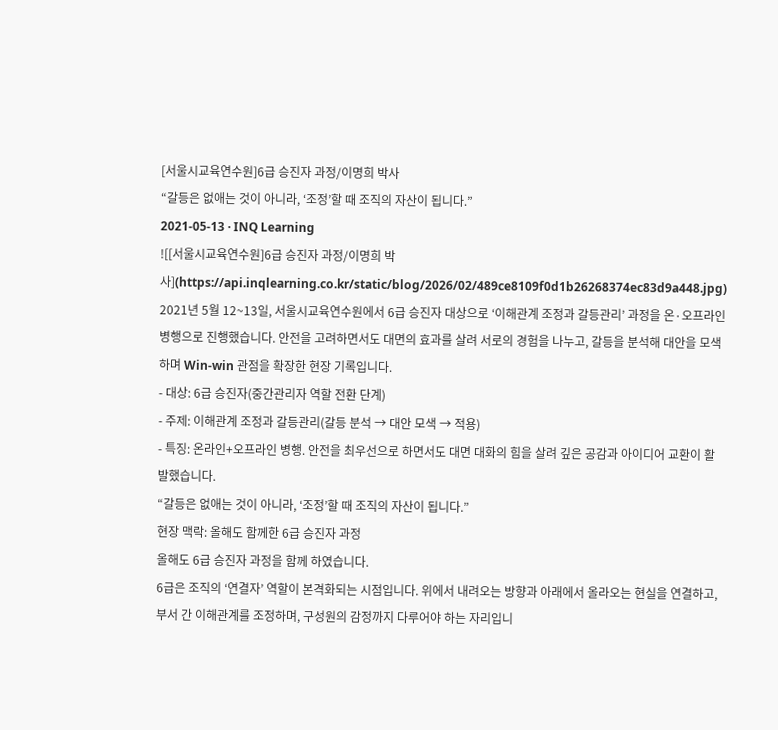[서울시교육연수원]6급 승진자 과정/이명희 박사
“갈등은 없애는 것이 아니라, ‘조정’할 때 조직의 자산이 됩니다.”
2021-05-13 · INQ Learning
![[서울시교육연수원]6급 승진자 과정/이명희 박사](https://api.inqlearning.co.kr/static/blog/2026/02/489ce8109f0d1b26268374ec83d9a448.jpg)
2021년 5월 12~13일, 서울시교육연수원에서 6급 승진자 대상으로 ‘이해관계 조정과 갈등관리’ 과정을 온·오프라인 병행으로 진행했습니다. 안전을 고려하면서도 대면의 효과를 살려 서로의 경험을 나누고, 갈등을 분석해 대안을 모색하며 Win-win 관점을 확장한 현장 기록입니다.
- 대상: 6급 승진자(중간관리자 역할 전환 단계)
- 주제: 이해관계 조정과 갈등관리(갈등 분석 → 대안 모색 → 적용)
- 특징: 온라인+오프라인 병행. 안전을 최우선으로 하면서도 대면 대화의 힘을 살려 깊은 공감과 아이디어 교환이 활발했습니다.
“갈등은 없애는 것이 아니라, ‘조정’할 때 조직의 자산이 됩니다.”
현장 맥락: 올해도 함께한 6급 승진자 과정
올해도 6급 승진자 과정을 함께 하였습니다.
6급은 조직의 ‘연결자’ 역할이 본격화되는 시점입니다. 위에서 내려오는 방향과 아래에서 올라오는 현실을 연결하고, 부서 간 이해관계를 조정하며, 구성원의 감정까지 다루어야 하는 자리입니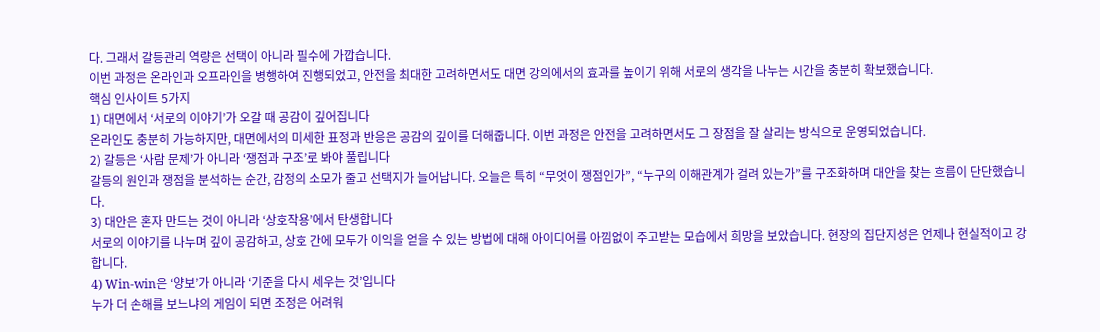다. 그래서 갈등관리 역량은 선택이 아니라 필수에 가깝습니다.
이번 과정은 온라인과 오프라인을 병행하여 진행되었고, 안전을 최대한 고려하면서도 대면 강의에서의 효과를 높이기 위해 서로의 생각을 나누는 시간을 충분히 확보했습니다.
핵심 인사이트 5가지
1) 대면에서 ‘서로의 이야기’가 오갈 때 공감이 깊어집니다
온라인도 충분히 가능하지만, 대면에서의 미세한 표정과 반응은 공감의 깊이를 더해줍니다. 이번 과정은 안전을 고려하면서도 그 장점을 잘 살리는 방식으로 운영되었습니다.
2) 갈등은 ‘사람 문제’가 아니라 ‘쟁점과 구조’로 봐야 풀립니다
갈등의 원인과 쟁점을 분석하는 순간, 감정의 소모가 줄고 선택지가 늘어납니다. 오늘은 특히 “무엇이 쟁점인가”, “누구의 이해관계가 걸려 있는가”를 구조화하며 대안을 찾는 흐름이 단단했습니다.
3) 대안은 혼자 만드는 것이 아니라 ‘상호작용’에서 탄생합니다
서로의 이야기를 나누며 깊이 공감하고, 상호 간에 모두가 이익을 얻을 수 있는 방법에 대해 아이디어를 아낌없이 주고받는 모습에서 희망을 보았습니다. 현장의 집단지성은 언제나 현실적이고 강합니다.
4) Win-win은 ‘양보’가 아니라 ‘기준을 다시 세우는 것’입니다
누가 더 손해를 보느냐의 게임이 되면 조정은 어려워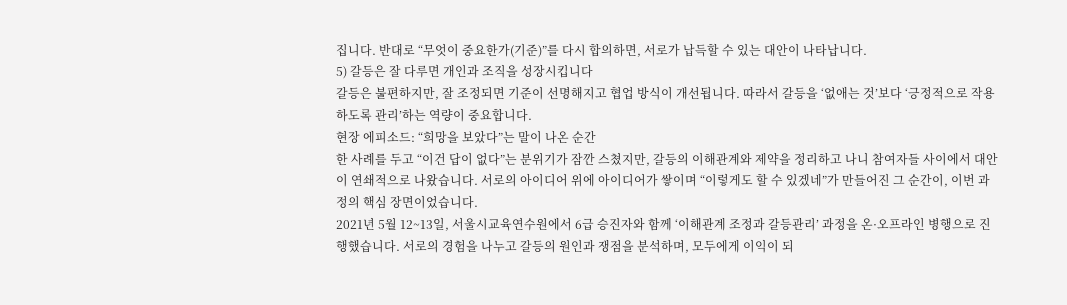집니다. 반대로 “무엇이 중요한가(기준)”를 다시 합의하면, 서로가 납득할 수 있는 대안이 나타납니다.
5) 갈등은 잘 다루면 개인과 조직을 성장시킵니다
갈등은 불편하지만, 잘 조정되면 기준이 선명해지고 협업 방식이 개선됩니다. 따라서 갈등을 ‘없애는 것’보다 ‘긍정적으로 작용하도록 관리’하는 역량이 중요합니다.
현장 에피소드: “희망을 보았다”는 말이 나온 순간
한 사례를 두고 “이건 답이 없다”는 분위기가 잠깐 스쳤지만, 갈등의 이해관계와 제약을 정리하고 나니 참여자들 사이에서 대안이 연쇄적으로 나왔습니다. 서로의 아이디어 위에 아이디어가 쌓이며 “이렇게도 할 수 있겠네”가 만들어진 그 순간이, 이번 과정의 핵심 장면이었습니다.
2021년 5월 12~13일, 서울시교육연수원에서 6급 승진자와 함께 ‘이해관계 조정과 갈등관리’ 과정을 온·오프라인 병행으로 진행했습니다. 서로의 경험을 나누고 갈등의 원인과 쟁점을 분석하며, 모두에게 이익이 되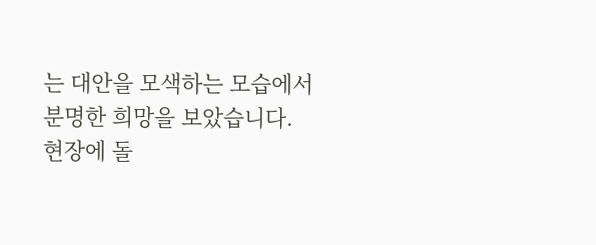는 대안을 모색하는 모습에서 분명한 희망을 보았습니다.
현장에 돌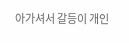아가셔서 갈등이 개인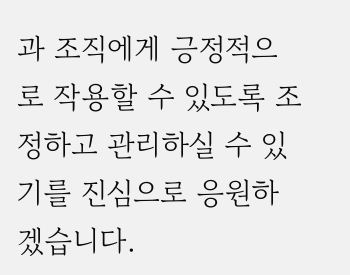과 조직에게 긍정적으로 작용할 수 있도록 조정하고 관리하실 수 있기를 진심으로 응원하겠습니다.